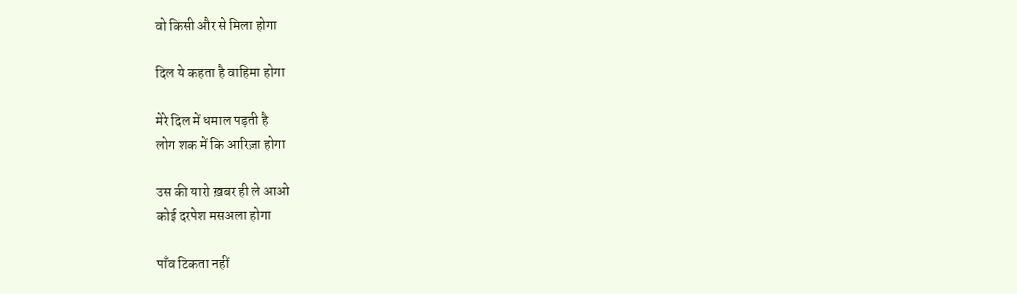वो किसी और से मिला होगा

दिल ये कहता है वाहिमा होगा

मेरे दिल में धमाल पड़ती है
लोग शक में कि आरिज़ा होगा

उस की यारो ख़बर ही ले आओ
कोई दरपेश मसअला होगा

पाँव टिकता नहीं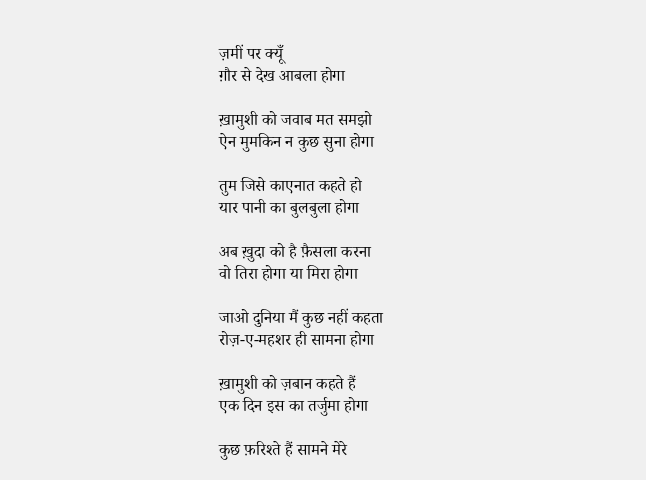ज़मीं पर क्यूँ
ग़ौर से देख आबला होगा

ख़ामुशी को जवाब मत समझो
ऐन मुमकिन न कुछ सुना होगा

तुम जिसे काएनात कहते हो
यार पानी का बुलबुला होगा

अब ख़ुदा को है फ़ैसला करना
वो तिरा होगा या मिरा होगा

जाओ दुनिया मैं कुछ नहीं कहता
रोज़-ए-महशर ही सामना होगा

ख़ामुशी को ज़बान कहते हैं
एक दिन इस का तर्जुमा होगा

कुछ फ़रिश्ते हैं सामने मेरे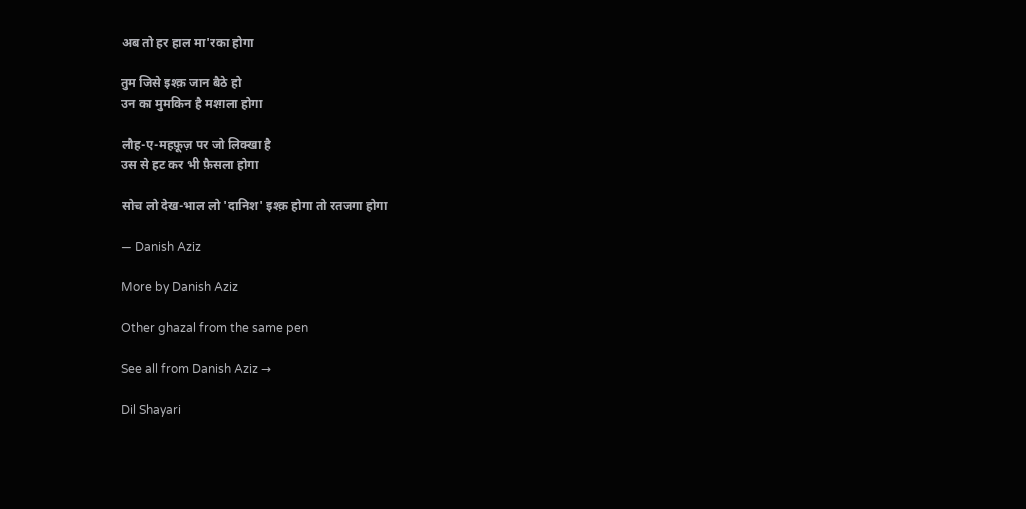अब तो हर हाल मा'रका होगा

तुम जिसे इश्क़ जान बैठे हो
उन का मुमकिन है मश्ग़ला होगा

लौह-ए-महफ़ूज़ पर जो लिक्खा है
उस से हट कर भी फ़ैसला होगा

सोच लो देख-भाल लो 'दानिश' इश्क़ होगा तो रतजगा होगा

— Danish Aziz

More by Danish Aziz

Other ghazal from the same pen

See all from Danish Aziz →

Dil Shayari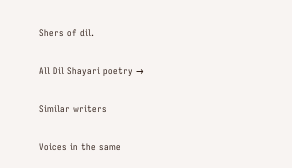Shers of dil.

All Dil Shayari poetry →

Similar writers

Voices in the same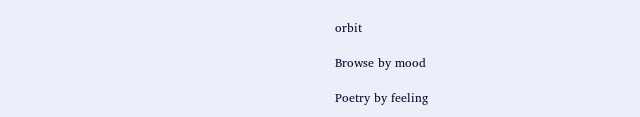orbit

Browse by mood

Poetry by feeling